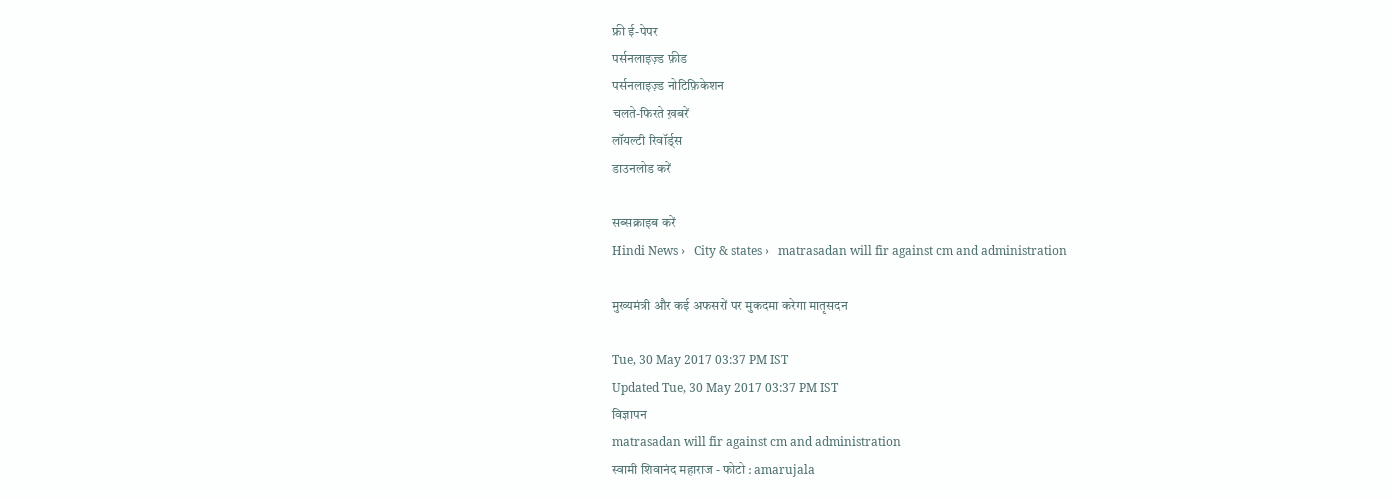फ्री ई-पेपर
पर्सनलाइज़्ड फ़ीड
पर्सनलाइज़्ड नोटिफ़िकेशन
चलते-फिरते ख़बरें
लॉयल्टी रिवॉर्ड्स
डाउनलोड करें

सब्सक्राइब करें
Hindi News ›   City & states ›   matrasadan will fir against cm and administration

मुख्यमंत्री और कई अफसरों पर मुकदमा करेगा मातृसदन

Tue, 30 May 2017 03:37 PM IST
Updated Tue, 30 May 2017 03:37 PM IST
विज्ञापन
matrasadan will fir against cm and administration
स्वामी शिवानंद महाराज - फोटो : amarujala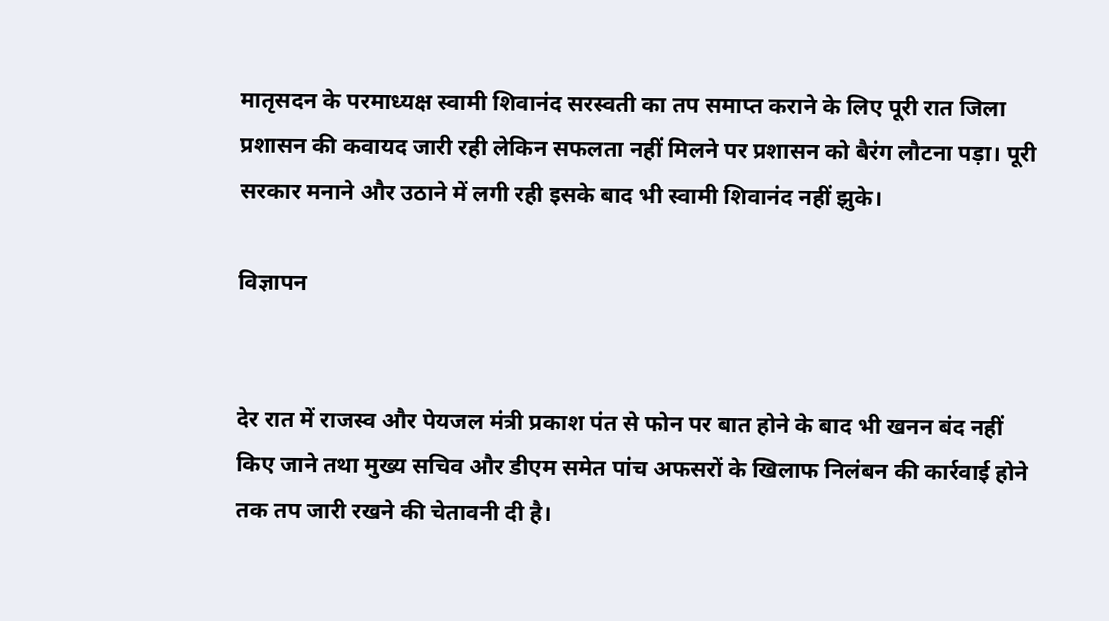मातृसदन के परमाध्यक्ष स्वामी शिवानंद सरस्वती का तप समाप्त कराने के लिए पूरी रात जिला प्रशासन की कवायद जारी रही लेकिन सफलता नहीं मिलने पर प्रशासन को बैरंग लौटना पड़ा। पूरी सरकार मनाने और उठाने में लगी रही इसके बाद भी स्वामी शिवानंद नहीं झुके।

विज्ञापन


देर रात में राजस्व और पेयजल मंत्री प्रकाश पंत से फोन पर बात होने के बाद भी खनन बंद नहीं किए जाने तथा मुख्य सचिव और डीएम समेत पांच अफसरों के खिलाफ निलंबन की कार्रवाई होने तक तप जारी रखने की चेतावनी दी है।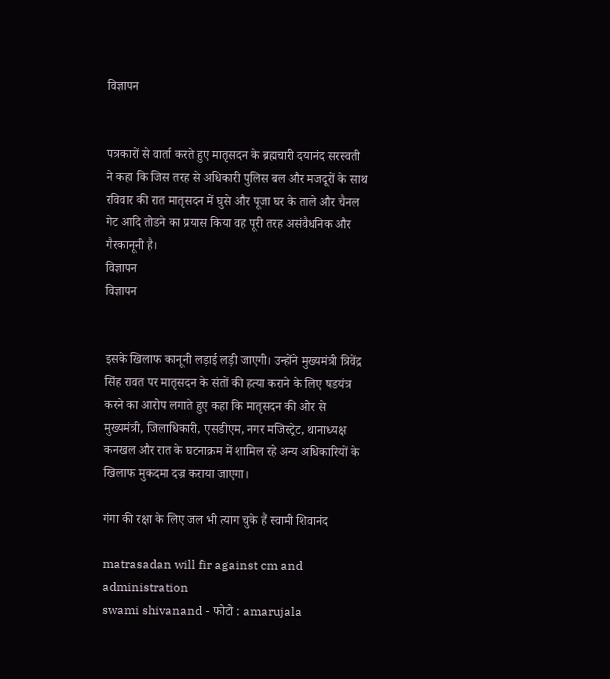विज्ञापन


पत्रकारों से वार्ता करते हुए मातृसदन के ब्रह्मचारी दयानंद सरस्वती ने कहा कि जिस तरह से अधिकारी पुलिस बल और मजदूरों के साथ रविवार की रात मातृसदन में घुसे और पूजा घर के ताले और चैनल गेट आदि तोडने का प्रयास किया वह पूरी तरह असंवैधनिक और गैरकानूनी है।
विज्ञापन
विज्ञापन


इसके खिलाफ कानूनी लड़ाई लड़ी जाएगी। उन्होंने मुख्यमंत्री त्रिवेंद्र सिंह रावत पर मातृसदन के संतों की हत्या कराने के लिए षडयंत्र करने का आरोप लगाते हुए कहा कि मातृसदन की ओर से मुख्यमंत्री, जिलाधिकारी, एसडीएम, नगर मजिस्ट्रेट, थानाध्यक्ष कनखल और रात के घटनाक्रम में शामिल रहे अन्य अधिकारियों के खिलाफ मुकदमा दज्र कराया जाएगा।

गंगा की रक्षा के लिए जल भी त्याग चुके हैं स्वामी शिवानंद

matrasadan will fir against cm and administration
swami shivanand - फोटो : amarujala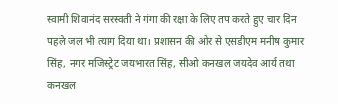स्वामी शिवानंद सरस्वती ने गंगा की रक्षा के लिए तप करते हुए चार दिन पहले जल भी त्याग दिया था। प्रशासन की ओर से एसडीएम मनीष कुमार सिंह, नगर मजिस्ट्रेट जयभारत सिंह, सीओ कनखल जयदेव आर्य तथा कनखल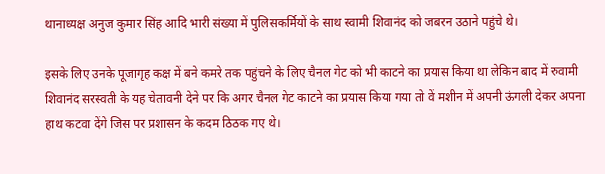थानाध्यक्ष अनुज कुमार सिंह आदि भारी संख्या में पुलिसकर्मियों के साथ स्वामी शिवानंद को जबरन उठाने पहुंचे थे।

इसके लिए उनके पूजागृह कक्ष में बने कमरे तक पहुंचने के लिए चैनल गेट को भी काटने का प्रयास किया था लेकिन बाद में रुवामी शिवानंद सरस्वती के यह चेतावनी देने पर कि अगर चैनल गेट काटने का प्रयास किया गया तो वें मशीन में अपनी ऊंगली देकर अपना हाथ कटवा देंगे जिस पर प्रशासन के कदम ठिठक गए थे।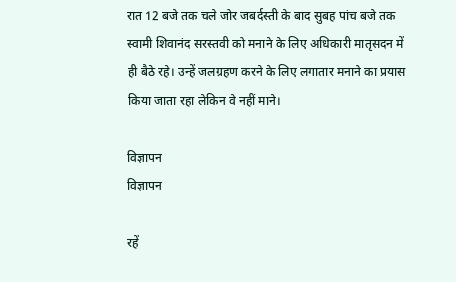रात 12 बजे तक चले जोर जबर्दस्ती के बाद सुबह पांच बजे तक स्वामी शिवानंद सरस्तवी को मनाने के लिए अधिकारी मातृसदन में ही बैठे रहे। उन्हें जलग्रहण करने के लिए लगातार मनाने का प्रयास किया जाता रहा लेकिन वे नहीं माने।

विज्ञापन
विज्ञापन

रहें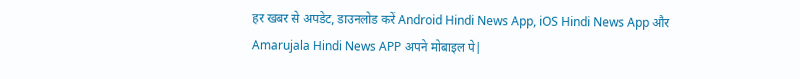हर खबर से अपडेट, डाउनलोड करें Android Hindi News App, iOS Hindi News App और Amarujala Hindi News APP अपने मोबाइल पे|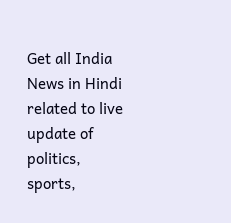Get all India News in Hindi related to live update of politics, sports,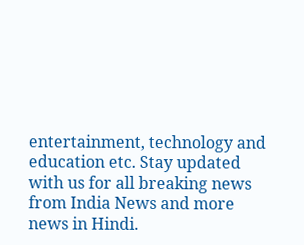entertainment, technology and education etc. Stay updated with us for all breaking news from India News and more news in Hindi.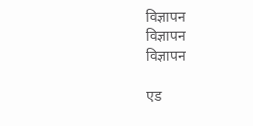विज्ञापन
विज्ञापन
विज्ञापन

एड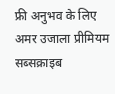फ्री अनुभव के लिए अमर उजाला प्रीमियम सब्सक्राइब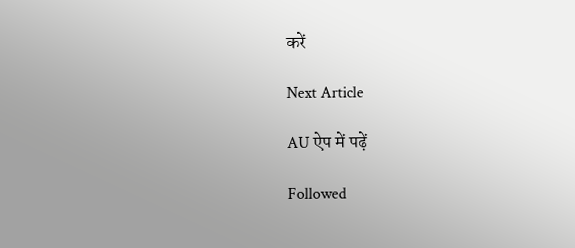करें

Next Article

AU ऐप में पढ़ें

Followed